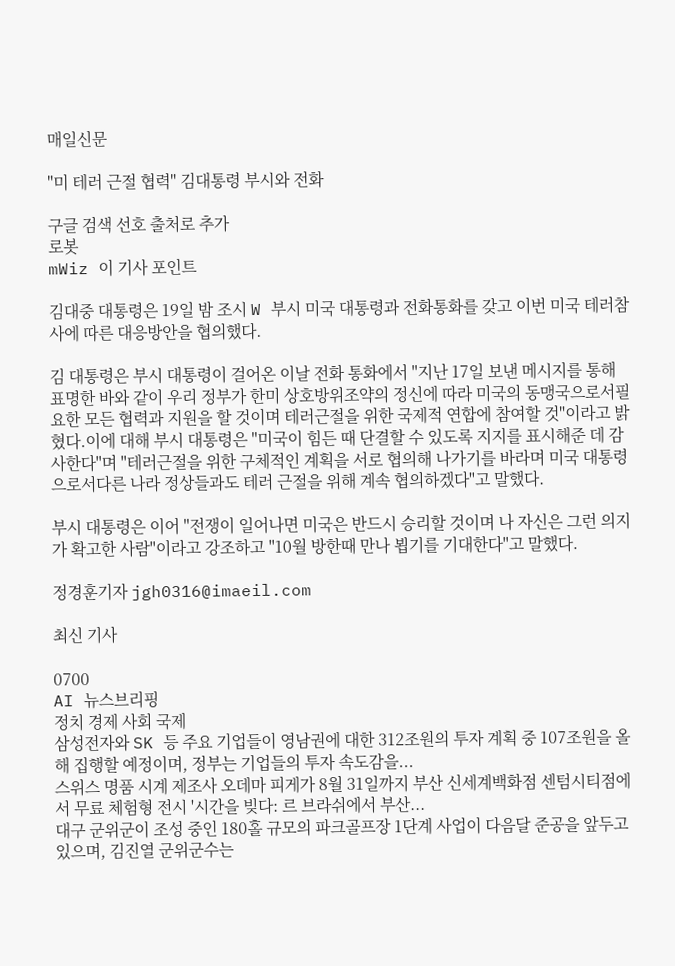매일신문

"미 테러 근절 협력" 김대통령 부시와 전화

구글 검색 선호 출처로 추가
로봇
mWiz 이 기사 포인트

김대중 대통령은 19일 밤 조시 W 부시 미국 대통령과 전화통화를 갖고 이번 미국 테러참사에 따른 대응방안을 협의했다.

김 대통령은 부시 대통령이 걸어온 이날 전화 통화에서 "지난 17일 보낸 메시지를 통해 표명한 바와 같이 우리 정부가 한미 상호방위조약의 정신에 따라 미국의 동맹국으로서필요한 모든 협력과 지원을 할 것이며 테러근절을 위한 국제적 연합에 참여할 것"이라고 밝혔다.이에 대해 부시 대통령은 "미국이 힘든 때 단결할 수 있도록 지지를 표시해준 데 감사한다"며 "테러근절을 위한 구체적인 계획을 서로 협의해 나가기를 바라며 미국 대통령으로서다른 나라 정상들과도 테러 근절을 위해 계속 협의하겠다"고 말했다.

부시 대통령은 이어 "전쟁이 일어나면 미국은 반드시 승리할 것이며 나 자신은 그런 의지가 확고한 사람"이라고 강조하고 "10월 방한때 만나 뵙기를 기대한다"고 말했다.

정경훈기자 jgh0316@imaeil.com

최신 기사

0700
AI 뉴스브리핑
정치 경제 사회 국제
삼성전자와 SK 등 주요 기업들이 영남권에 대한 312조원의 투자 계획 중 107조원을 올해 집행할 예정이며, 정부는 기업들의 투자 속도감을...
스위스 명품 시계 제조사 오데마 피게가 8월 31일까지 부산 신세계백화점 센텀시티점에서 무료 체험형 전시 '시간을 빚다: 르 브라쉬에서 부산...
대구 군위군이 조성 중인 180홀 규모의 파크골프장 1단계 사업이 다음달 준공을 앞두고 있으며, 김진열 군위군수는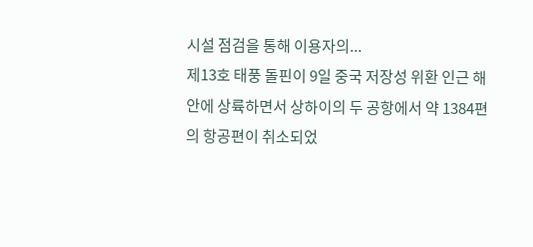시설 점검을 통해 이용자의...
제13호 태풍 돌핀이 9일 중국 저장성 위환 인근 해안에 상륙하면서 상하이의 두 공항에서 약 1384편의 항공편이 취소되었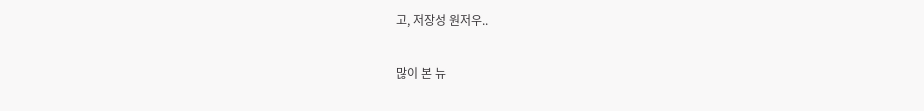고, 저장성 원저우..

많이 본 뉴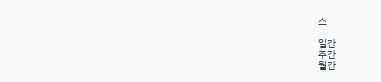스

일간
주간
월간